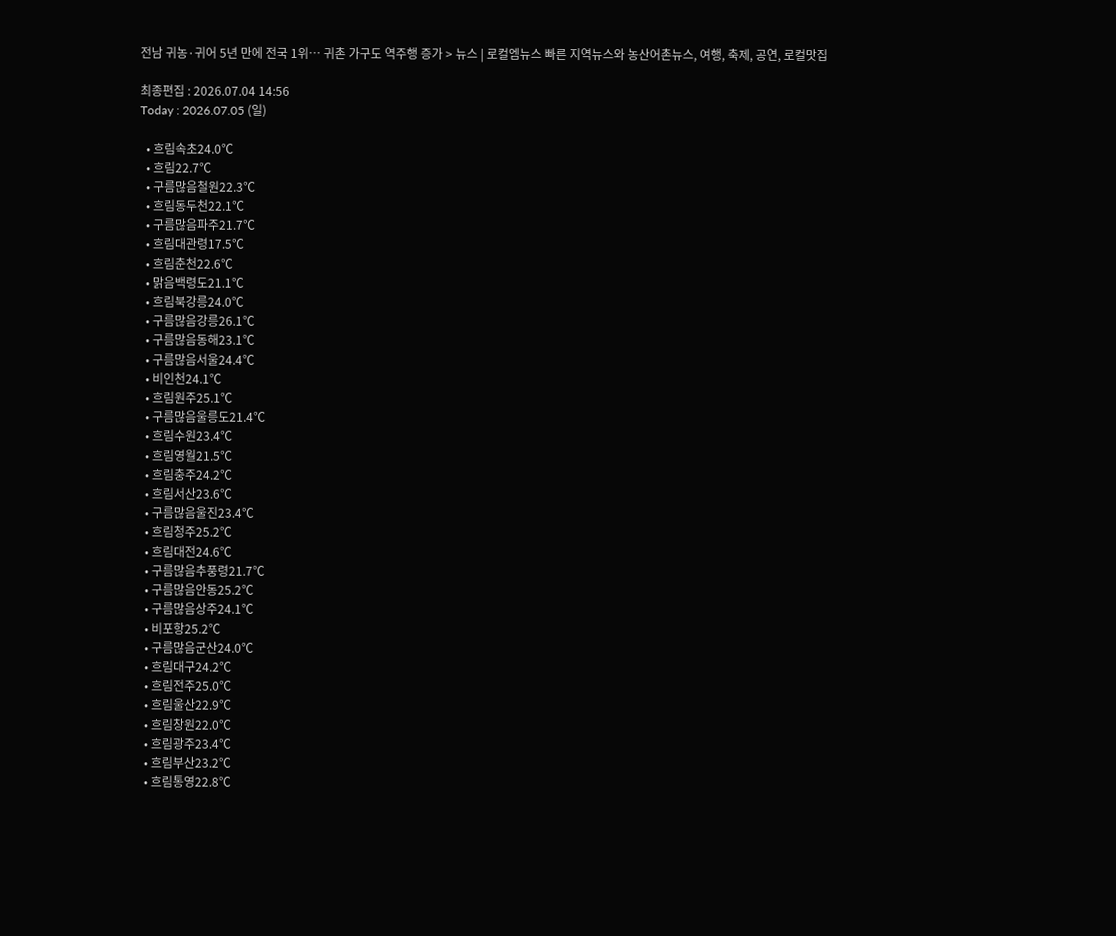전남 귀농·귀어 5년 만에 전국 1위… 귀촌 가구도 역주행 증가 > 뉴스 | 로컬엠뉴스 빠른 지역뉴스와 농산어촌뉴스, 여행, 축제, 공연, 로컬맛집

최종편집 : 2026.07.04 14:56
Today : 2026.07.05 (일)

  • 흐림속초24.0℃
  • 흐림22.7℃
  • 구름많음철원22.3℃
  • 흐림동두천22.1℃
  • 구름많음파주21.7℃
  • 흐림대관령17.5℃
  • 흐림춘천22.6℃
  • 맑음백령도21.1℃
  • 흐림북강릉24.0℃
  • 구름많음강릉26.1℃
  • 구름많음동해23.1℃
  • 구름많음서울24.4℃
  • 비인천24.1℃
  • 흐림원주25.1℃
  • 구름많음울릉도21.4℃
  • 흐림수원23.4℃
  • 흐림영월21.5℃
  • 흐림충주24.2℃
  • 흐림서산23.6℃
  • 구름많음울진23.4℃
  • 흐림청주25.2℃
  • 흐림대전24.6℃
  • 구름많음추풍령21.7℃
  • 구름많음안동25.2℃
  • 구름많음상주24.1℃
  • 비포항25.2℃
  • 구름많음군산24.0℃
  • 흐림대구24.2℃
  • 흐림전주25.0℃
  • 흐림울산22.9℃
  • 흐림창원22.0℃
  • 흐림광주23.4℃
  • 흐림부산23.2℃
  • 흐림통영22.8℃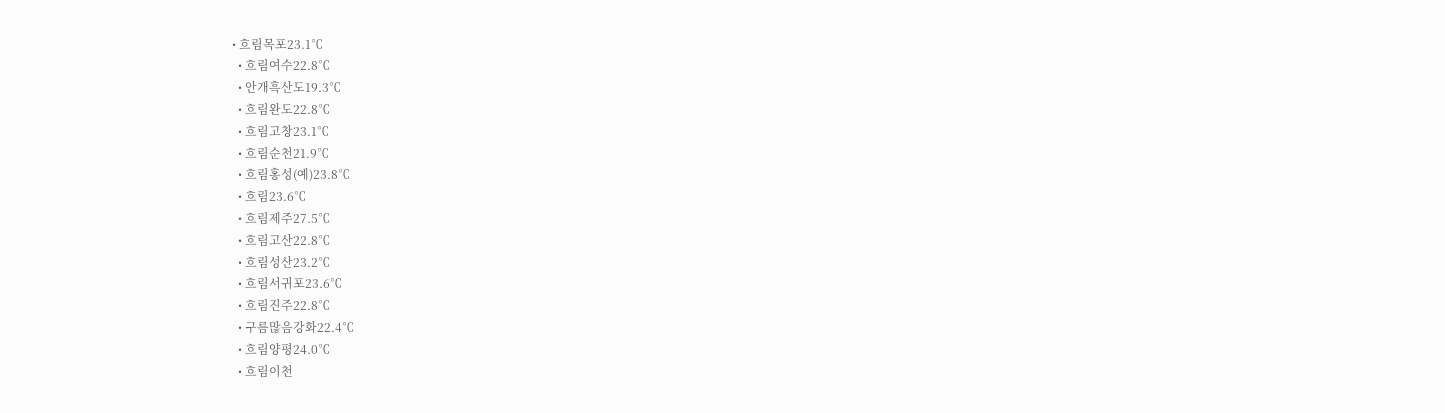• 흐림목포23.1℃
  • 흐림여수22.8℃
  • 안개흑산도19.3℃
  • 흐림완도22.8℃
  • 흐림고창23.1℃
  • 흐림순천21.9℃
  • 흐림홍성(예)23.8℃
  • 흐림23.6℃
  • 흐림제주27.5℃
  • 흐림고산22.8℃
  • 흐림성산23.2℃
  • 흐림서귀포23.6℃
  • 흐림진주22.8℃
  • 구름많음강화22.4℃
  • 흐림양평24.0℃
  • 흐림이천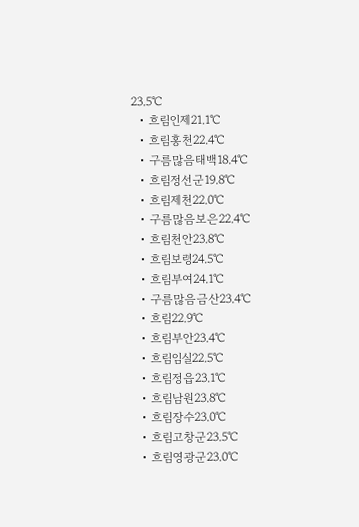23.5℃
  • 흐림인제21.1℃
  • 흐림홍천22.4℃
  • 구름많음태백18.4℃
  • 흐림정선군19.8℃
  • 흐림제천22.0℃
  • 구름많음보은22.4℃
  • 흐림천안23.8℃
  • 흐림보령24.5℃
  • 흐림부여24.1℃
  • 구름많음금산23.4℃
  • 흐림22.9℃
  • 흐림부안23.4℃
  • 흐림임실22.5℃
  • 흐림정읍23.1℃
  • 흐림남원23.8℃
  • 흐림장수23.0℃
  • 흐림고창군23.5℃
  • 흐림영광군23.0℃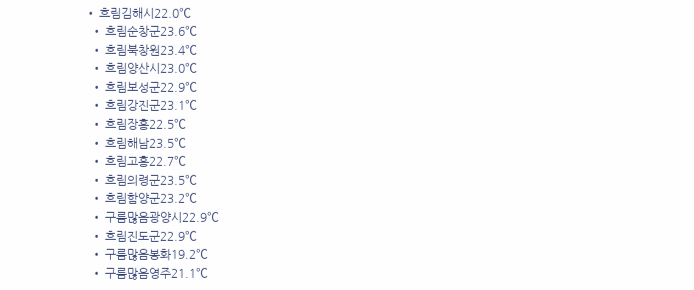• 흐림김해시22.0℃
  • 흐림순창군23.6℃
  • 흐림북창원23.4℃
  • 흐림양산시23.0℃
  • 흐림보성군22.9℃
  • 흐림강진군23.1℃
  • 흐림장흥22.5℃
  • 흐림해남23.5℃
  • 흐림고흥22.7℃
  • 흐림의령군23.5℃
  • 흐림함양군23.2℃
  • 구름많음광양시22.9℃
  • 흐림진도군22.9℃
  • 구름많음봉화19.2℃
  • 구름많음영주21.1℃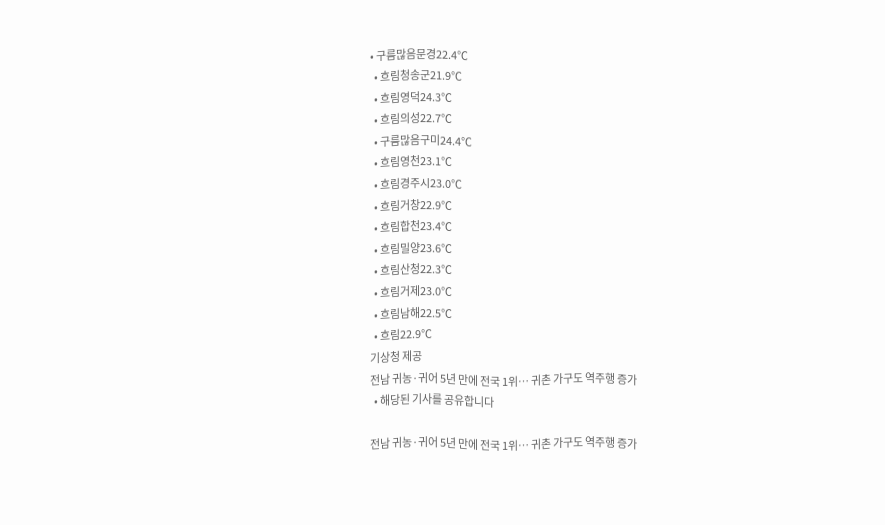• 구름많음문경22.4℃
  • 흐림청송군21.9℃
  • 흐림영덕24.3℃
  • 흐림의성22.7℃
  • 구름많음구미24.4℃
  • 흐림영천23.1℃
  • 흐림경주시23.0℃
  • 흐림거창22.9℃
  • 흐림합천23.4℃
  • 흐림밀양23.6℃
  • 흐림산청22.3℃
  • 흐림거제23.0℃
  • 흐림남해22.5℃
  • 흐림22.9℃
기상청 제공
전남 귀농·귀어 5년 만에 전국 1위… 귀촌 가구도 역주행 증가
  • 해당된 기사를 공유합니다

전남 귀농·귀어 5년 만에 전국 1위… 귀촌 가구도 역주행 증가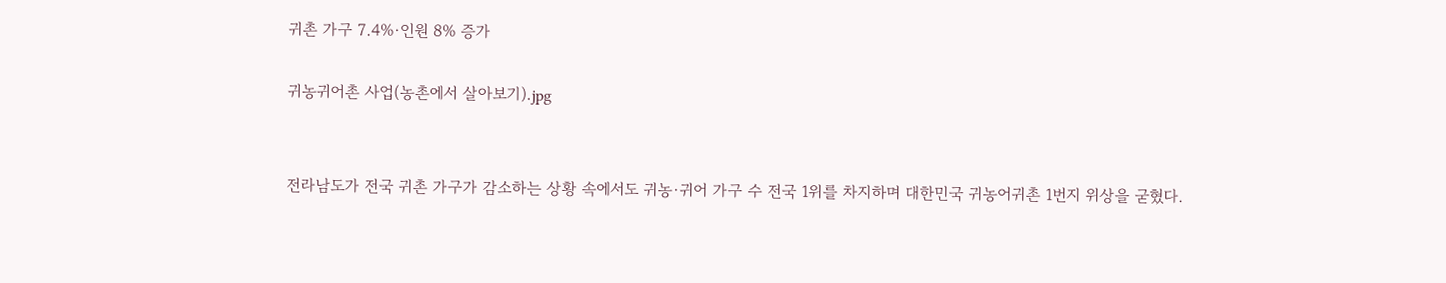귀촌 가구 7.4%·인원 8% 증가

귀농귀어촌 사업(농촌에서 살아보기).jpg


전라남도가 전국 귀촌 가구가 감소하는 상황 속에서도 귀농·귀어 가구 수 전국 1위를 차지하며 대한민국 귀농어귀촌 1번지 위상을 굳혔다.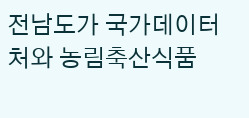전남도가 국가데이터처와 농림축산식품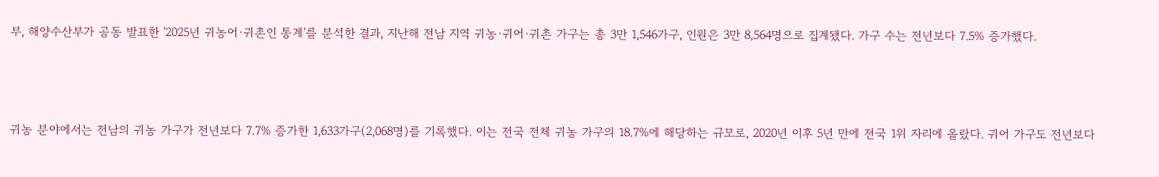부, 해양수산부가 공동 발표한 '2025년 귀농어·귀촌인 통계'를 분석한 결과, 지난해 전남 지역 귀농·귀어·귀촌 가구는 총 3만 1,546가구, 인원은 3만 8,564명으로 집계됐다. 가구 수는 전년보다 7.5% 증가했다.



귀농 분야에서는 전남의 귀농 가구가 전년보다 7.7% 증가한 1,633가구(2,068명)를 기록했다. 이는 전국 전체 귀농 가구의 18.7%에 해당하는 규모로, 2020년 이후 5년 만에 전국 1위 자리에 올랐다. 귀어 가구도 전년보다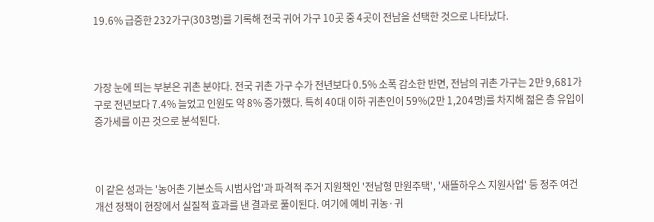19.6% 급증한 232가구(303명)를 기록해 전국 귀어 가구 10곳 중 4곳이 전남을 선택한 것으로 나타났다.



가장 눈에 띄는 부분은 귀촌 분야다. 전국 귀촌 가구 수가 전년보다 0.5% 소폭 감소한 반면, 전남의 귀촌 가구는 2만 9,681가구로 전년보다 7.4% 늘었고 인원도 약 8% 증가했다. 특히 40대 이하 귀촌인이 59%(2만 1,204명)를 차지해 젊은 층 유입이 증가세를 이끈 것으로 분석된다.



이 같은 성과는 '농어촌 기본소득 시범사업'과 파격적 주거 지원책인 '전남형 만원주택', '새뜰하우스 지원사업' 등 정주 여건 개선 정책이 현장에서 실질적 효과를 낸 결과로 풀이된다. 여기에 예비 귀농·귀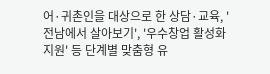어·귀촌인을 대상으로 한 상담·교육, '전남에서 살아보기', '우수창업 활성화 지원' 등 단계별 맞춤형 유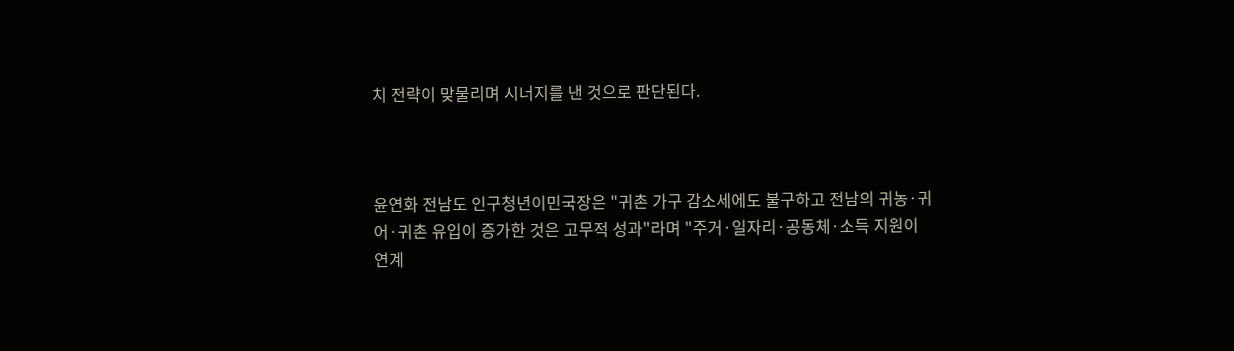치 전략이 맞물리며 시너지를 낸 것으로 판단된다.



윤연화 전남도 인구청년이민국장은 "귀촌 가구 감소세에도 불구하고 전남의 귀농·귀어·귀촌 유입이 증가한 것은 고무적 성과"라며 "주거·일자리·공동체·소득 지원이 연계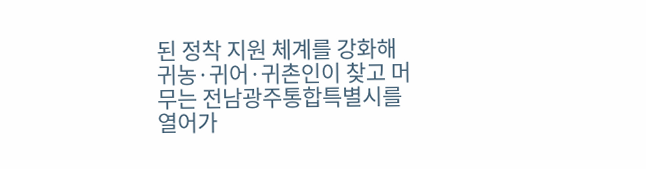된 정착 지원 체계를 강화해 귀농·귀어·귀촌인이 찾고 머무는 전남광주통합특별시를 열어가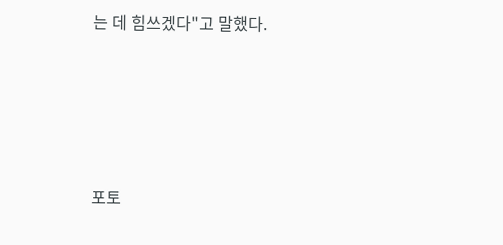는 데 힘쓰겠다"고 말했다.





포토